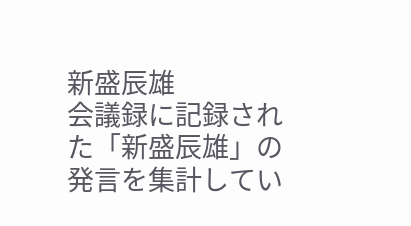新盛辰雄
会議録に記録された「新盛辰雄」の発言を集計してい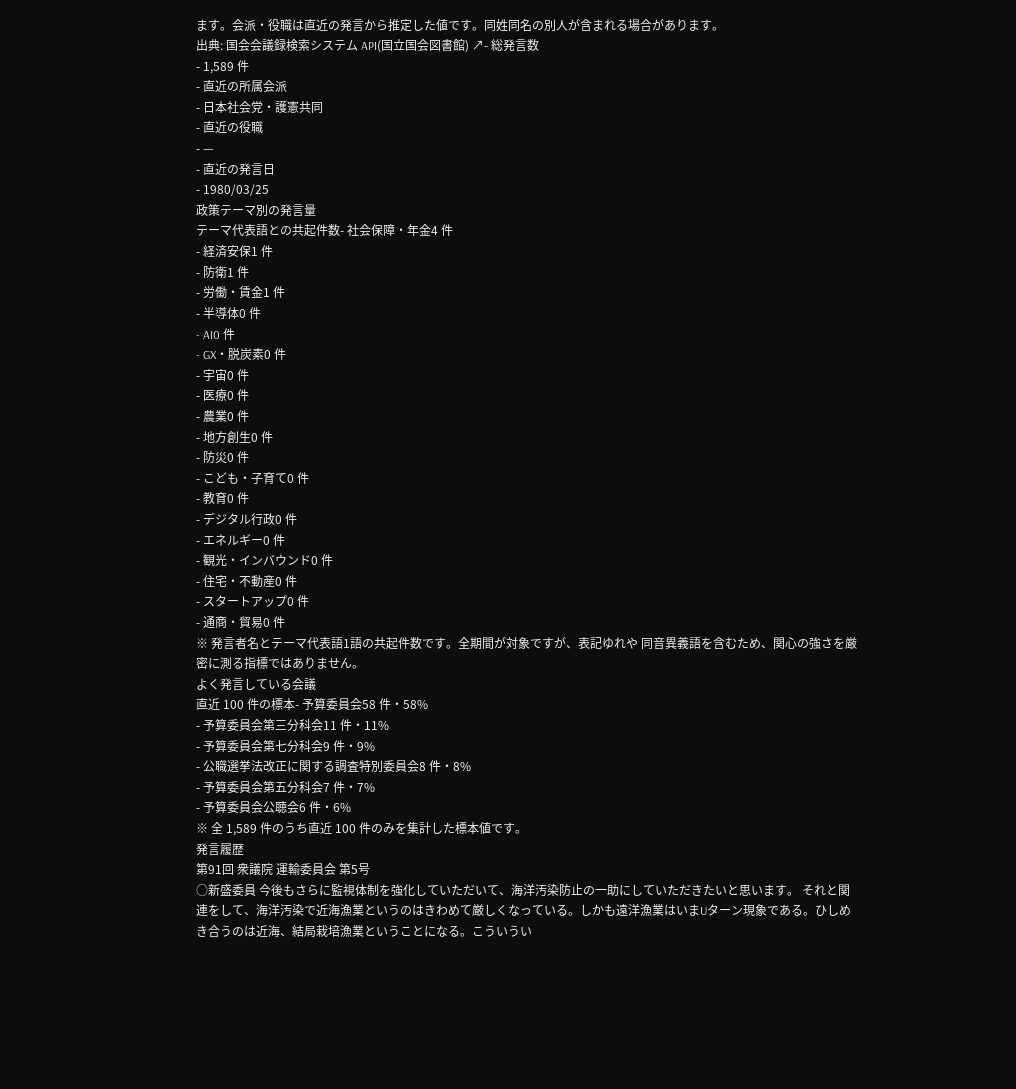ます。会派・役職は直近の発言から推定した値です。同姓同名の別人が含まれる場合があります。
出典: 国会会議録検索システム API(国立国会図書館) ↗- 総発言数
- 1,589 件
- 直近の所属会派
- 日本社会党・護憲共同
- 直近の役職
- —
- 直近の発言日
- 1980/03/25
政策テーマ別の発言量
テーマ代表語との共起件数- 社会保障・年金4 件
- 経済安保1 件
- 防衛1 件
- 労働・賃金1 件
- 半導体0 件
- AI0 件
- GX・脱炭素0 件
- 宇宙0 件
- 医療0 件
- 農業0 件
- 地方創生0 件
- 防災0 件
- こども・子育て0 件
- 教育0 件
- デジタル行政0 件
- エネルギー0 件
- 観光・インバウンド0 件
- 住宅・不動産0 件
- スタートアップ0 件
- 通商・貿易0 件
※ 発言者名とテーマ代表語1語の共起件数です。全期間が対象ですが、表記ゆれや 同音異義語を含むため、関心の強さを厳密に測る指標ではありません。
よく発言している会議
直近 100 件の標本- 予算委員会58 件・58%
- 予算委員会第三分科会11 件・11%
- 予算委員会第七分科会9 件・9%
- 公職選挙法改正に関する調査特別委員会8 件・8%
- 予算委員会第五分科会7 件・7%
- 予算委員会公聴会6 件・6%
※ 全 1,589 件のうち直近 100 件のみを集計した標本値です。
発言履歴
第91回 衆議院 運輸委員会 第5号
○新盛委員 今後もさらに監視体制を強化していただいて、海洋汚染防止の一助にしていただきたいと思います。 それと関連をして、海洋汚染で近海漁業というのはきわめて厳しくなっている。しかも遠洋漁業はいまUターン現象である。ひしめき合うのは近海、結局栽培漁業ということになる。こういうい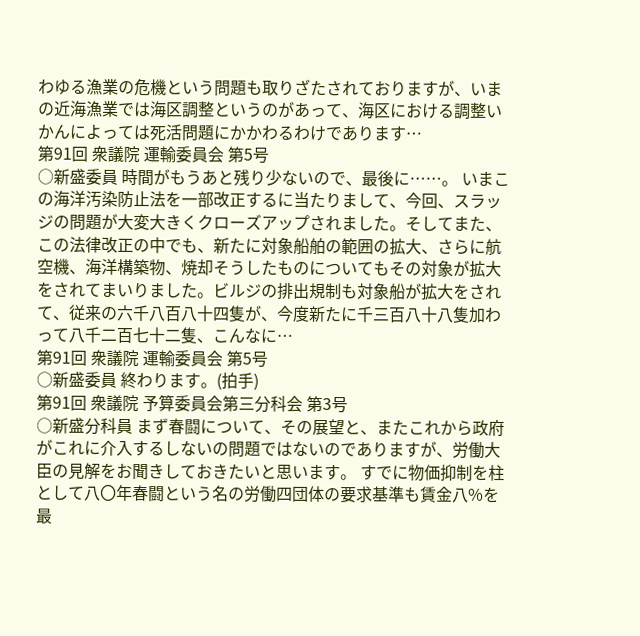わゆる漁業の危機という問題も取りざたされておりますが、いまの近海漁業では海区調整というのがあって、海区における調整いかんによっては死活問題にかかわるわけであります…
第91回 衆議院 運輸委員会 第5号
○新盛委員 時間がもうあと残り少ないので、最後に……。 いまこの海洋汚染防止法を一部改正するに当たりまして、今回、スラッジの問題が大変大きくクローズアップされました。そしてまた、この法律改正の中でも、新たに対象船舶の範囲の拡大、さらに航空機、海洋構築物、焼却そうしたものについてもその対象が拡大をされてまいりました。ビルジの排出規制も対象船が拡大をされて、従来の六千八百八十四隻が、今度新たに千三百八十八隻加わって八千二百七十二隻、こんなに…
第91回 衆議院 運輸委員会 第5号
○新盛委員 終わります。(拍手)
第91回 衆議院 予算委員会第三分科会 第3号
○新盛分科員 まず春闘について、その展望と、またこれから政府がこれに介入するしないの問題ではないのでありますが、労働大臣の見解をお聞きしておきたいと思います。 すでに物価抑制を柱として八〇年春闘という名の労働四団体の要求基準も賃金八%を最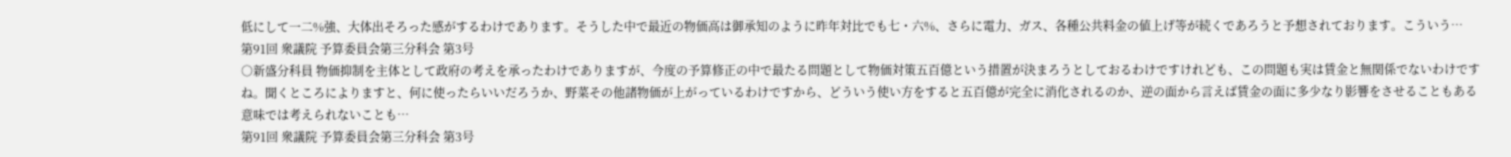低にして一二%強、大体出そろった感がするわけであります。そうした中で最近の物価高は御承知のように昨年対比でも七・六%、さらに電力、ガス、各種公共料金の値上げ等が続くであろうと予想されております。こういう…
第91回 衆議院 予算委員会第三分科会 第3号
○新盛分科員 物価抑制を主体として政府の考えを承ったわけでありますが、今度の予算修正の中で最たる問題として物価対策五百億という措置が決まろうとしておるわけですけれども、この問題も実は賃金と無関係でないわけですね。聞くところによりますと、何に使ったらいいだろうか、野菜その他諸物価が上がっているわけですから、どういう使い方をすると五百億が完全に消化されるのか、逆の面から言えば賃金の面に多少なり影響をさせることもある意味では考えられないことも…
第91回 衆議院 予算委員会第三分科会 第3号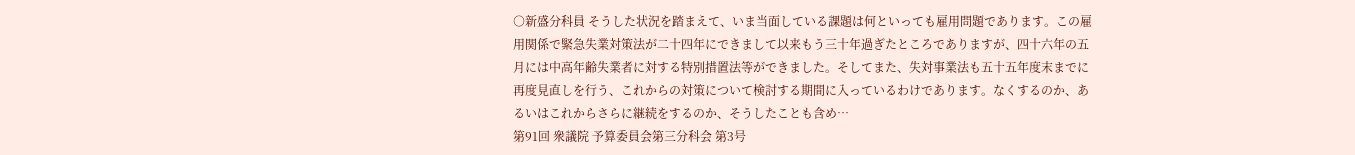○新盛分科員 そうした状況を踏まえて、いま当面している課題は何といっても雇用問題であります。この雇用関係で緊急失業対策法が二十四年にできまして以来もう三十年過ぎたところでありますが、四十六年の五月には中高年齢失業者に対する特別措置法等ができました。そしてまた、失対事業法も五十五年度末までに再度見直しを行う、これからの対策について検討する期間に入っているわけであります。なくするのか、あるいはこれからさらに継続をするのか、そうしたことも含め…
第91回 衆議院 予算委員会第三分科会 第3号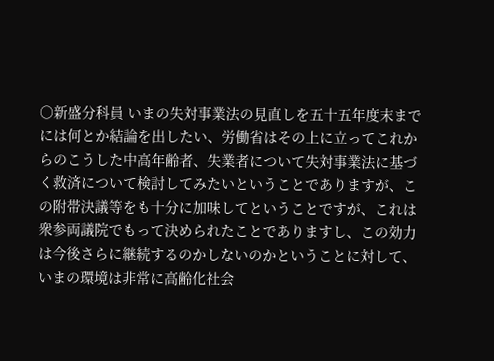○新盛分科員 いまの失対事業法の見直しを五十五年度末までには何とか結論を出したい、労働省はその上に立ってこれからのこうした中高年齢者、失業者について失対事業法に基づく救済について検討してみたいということでありますが、この附帯決議等をも十分に加味してということですが、これは衆参両議院でもって決められたことでありますし、この効力は今後さらに継続するのかしないのかということに対して、いまの環境は非常に高齢化社会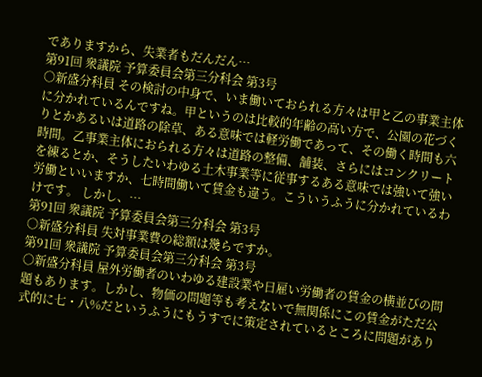でありますから、失業者もだんだん…
第91回 衆議院 予算委員会第三分科会 第3号
○新盛分科員 その検討の中身で、いま働いておられる方々は甲と乙の事業主体に分かれているんですね。甲というのは比較的年齢の高い方で、公園の花づくりとかあるいは道路の除草、ある意味では軽労働であって、その働く時間も六時間。乙事業主体におられる方々は道路の整備、舗装、さらにはコンクリートを練るとか、そうしたいわゆる土木事業等に従事するある意味では強いて強い労働といいますか、七時間働いて賃金も違う。こういうふうに分かれているわけです。 しかし、…
第91回 衆議院 予算委員会第三分科会 第3号
○新盛分科員 失対事業費の総額は幾らですか。
第91回 衆議院 予算委員会第三分科会 第3号
○新盛分科員 屋外労働者のいわゆる建設業や日雇い労働者の賃金の横並びの問題もあります。しかし、物価の問題等も考えないで無関係にこの賃金がただ公式的に七・八%だというふうにもうすでに策定されているところに問題があり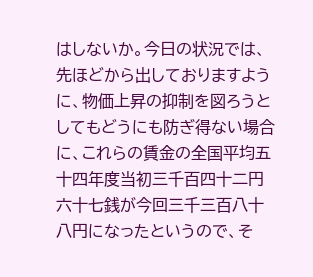はしないか。今日の状況では、先ほどから出しておりますように、物価上昇の抑制を図ろうとしてもどうにも防ぎ得ない場合に、これらの賃金の全国平均五十四年度当初三千百四十二円六十七銭が今回三千三百八十八円になったというので、そ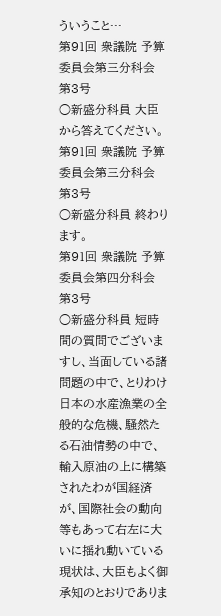ういうこと…
第91回 衆議院 予算委員会第三分科会 第3号
○新盛分科員 大臣から答えてください。
第91回 衆議院 予算委員会第三分科会 第3号
○新盛分科員 終わります。
第91回 衆議院 予算委員会第四分科会 第3号
○新盛分科員 短時間の質問でございますし、当面している諸問題の中で、とりわけ日本の水産漁業の全般的な危機、騒然たる石油情勢の中で、輸入原油の上に構築されたわが国経済が、国際社会の動向等もあって右左に大いに揺れ動いている現状は、大臣もよく御承知のとおりでありま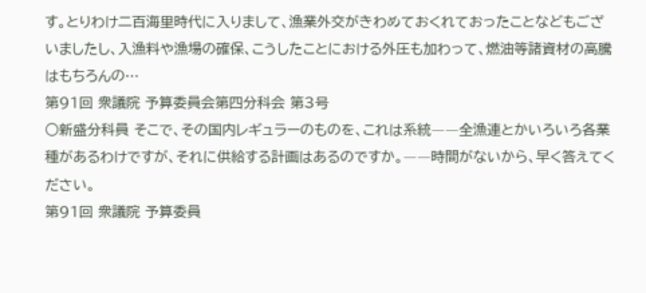す。とりわけ二百海里時代に入りまして、漁業外交がきわめておくれておったことなどもございましたし、入漁料や漁場の確保、こうしたことにおける外圧も加わって、燃油等諸資材の高騰はもちろんの…
第91回 衆議院 予算委員会第四分科会 第3号
○新盛分科員 そこで、その国内レギュラーのものを、これは系統――全漁連とかいろいろ各業種があるわけですが、それに供給する計画はあるのですか。――時間がないから、早く答えてください。
第91回 衆議院 予算委員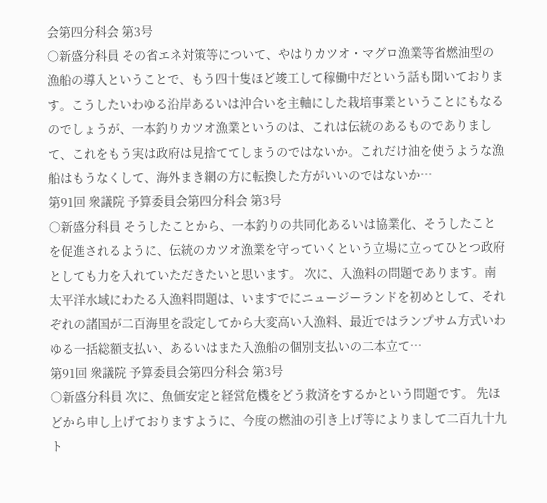会第四分科会 第3号
○新盛分科員 その省エネ対策等について、やはりカツオ・マグロ漁業等省燃油型の漁船の導入ということで、もう四十隻ほど竣工して稼働中だという話も聞いております。こうしたいわゆる沿岸あるいは沖合いを主軸にした栽培事業ということにもなるのでしょうが、一本釣りカツオ漁業というのは、これは伝統のあるものでありまして、これをもう実は政府は見捨ててしまうのではないか。これだけ油を使うような漁船はもうなくして、海外まき網の方に転換した方がいいのではないか…
第91回 衆議院 予算委員会第四分科会 第3号
○新盛分科員 そうしたことから、一本釣りの共同化あるいは協業化、そうしたことを促進されるように、伝統のカツオ漁業を守っていくという立場に立ってひとつ政府としても力を入れていただきたいと思います。 次に、入漁料の問題であります。南太平洋水域にわたる入漁料問題は、いますでにニュージーランドを初めとして、それぞれの諸国が二百海里を設定してから大変高い入漁料、最近ではランプサム方式いわゆる一括総額支払い、あるいはまた入漁船の個別支払いの二本立て…
第91回 衆議院 予算委員会第四分科会 第3号
○新盛分科員 次に、魚価安定と経営危機をどう救済をするかという問題です。 先ほどから申し上げておりますように、今度の燃油の引き上げ等によりまして二百九十九ト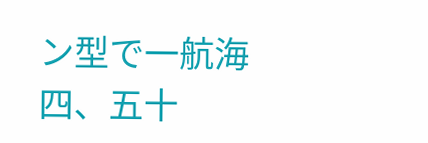ン型で一航海四、五十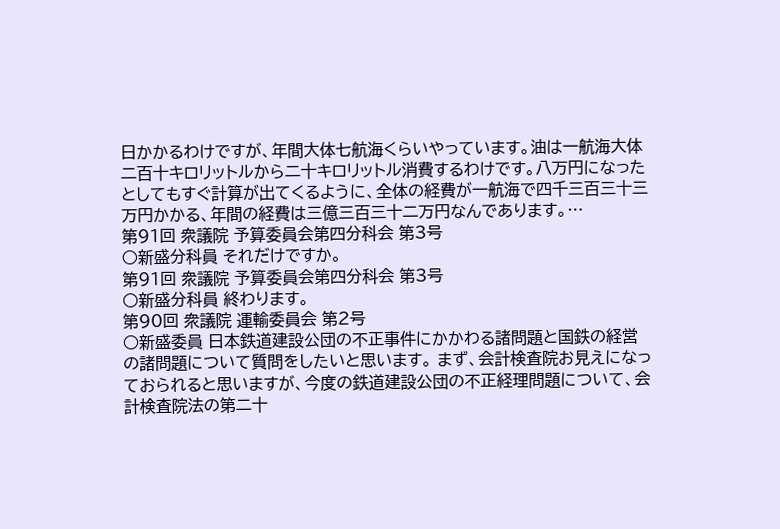日かかるわけですが、年間大体七航海くらいやっています。油は一航海大体二百十キロリットルから二十キロリットル消費するわけです。八万円になったとしてもすぐ計算が出てくるように、全体の経費が一航海で四千三百三十三万円かかる、年間の経費は三億三百三十二万円なんであります。…
第91回 衆議院 予算委員会第四分科会 第3号
○新盛分科員 それだけですか。
第91回 衆議院 予算委員会第四分科会 第3号
○新盛分科員 終わります。
第90回 衆議院 運輸委員会 第2号
○新盛委員 日本鉄道建設公団の不正事件にかかわる諸問題と国鉄の経営の諸問題について質問をしたいと思います。 まず、会計検査院お見えになっておられると思いますが、今度の鉄道建設公団の不正経理問題について、会計検査院法の第二十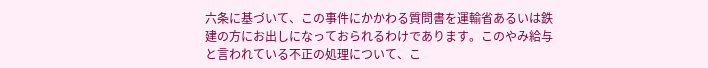六条に基づいて、この事件にかかわる質問書を運輸省あるいは鉄建の方にお出しになっておられるわけであります。このやみ給与と言われている不正の処理について、こ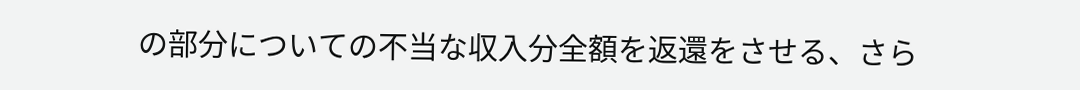の部分についての不当な収入分全額を返還をさせる、さら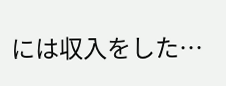には収入をした…